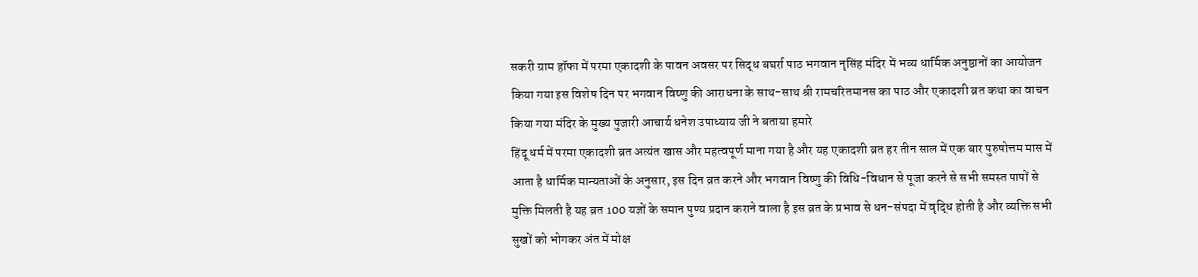सकरी ग्राम हॉफा में परमा एकादशी के पावन अवसर पर सिद्ध बघर्रा पाठ भगवान नृसिंह मंदिर में भव्य धार्मिक अनुष्ठानों का आयोजन किया गया इस विशेष दिन पर भगवान विष्णु की आराधना के साथ-साथ श्री रामचरितमानस का पाठ और एकादशी व्रत कथा का वाचन किया गया मंदिर के मुख्य पुजारी आचार्य धनेश उपाध्याय जी ने बताया हमारे
हिंदू धर्म में परमा एकादशी व्रत अत्यंत खास और महत्वपूर्ण माना गया है और यह एकादशी व्रत हर तीन साल में एक बार पुरुषोत्तम मास में आता है धार्मिक मान्यताओं के अनुसार, इस दिन व्रत करने और भगवान विष्णु की विधि-विधान से पूजा करने से सभी समस्त पापों से मुक्ति मिलती है यह व्रत 100 यज्ञों के समान पुण्य प्रदान कराने वाला है इस व्रत के प्रभाव से धन-संपदा में वृद्धि होती है और व्यक्ति सभी सुखों को भोगकर अंत में मोक्ष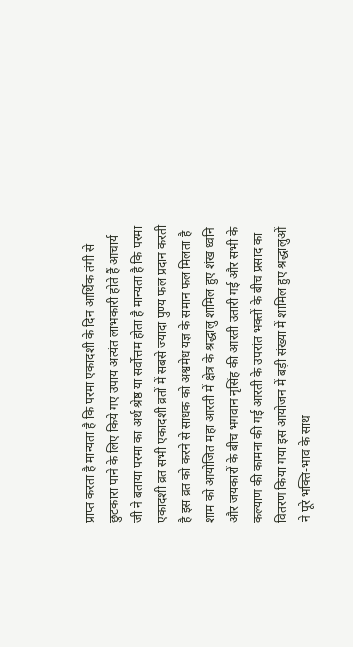प्राप्त करता है मान्यता है कि परमा एकादशी के दिन आर्थिक तंगी से छुटकारा पाने के लिए किये गए उपाय अत्यंत लाभकारी होते हैं आचार्य जी ने बताया परमा का अर्थ श्रेष्ठ या सर्वोत्तम होता है मान्यता है कि परमा एकादशी व्रत सभी एकादशी व्रतों में सबसे ज्यादा पुण्य फल प्रदान करती है इस व्रत को करने से साधक को अश्वमेध यज्ञ के समान फल मिलता है शाम को आयोजित महा आरती में क्षेत्र के श्रद्धालु शामिल हुए शंख ध्वनि और जयकारों के बीच भगवान नृसिंह की आरती उतारी गई और सभी के कल्याण की कामना की गई आरती के उपरांत भक्तों के बीच प्रसाद का वितरण किया गया इस आयोजन में बड़ी संख्या में शामिल हुए श्रद्धालुओं ने पूरे भक्ति-भाव के साथ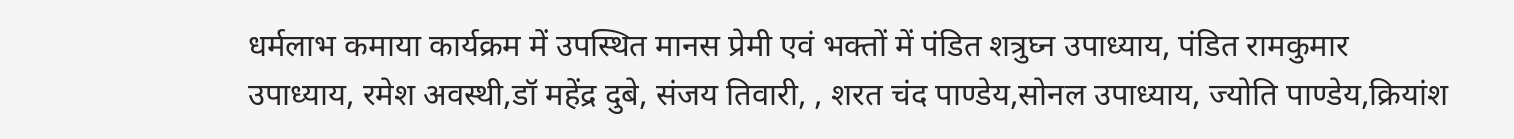धर्मलाभ कमाया कार्यक्रम में उपस्थित मानस प्रेमी एवं भक्तों में पंडित शत्रुघ्न उपाध्याय, पंडित रामकुमार उपाध्याय, रमेश अवस्थी,डॉ महेंद्र दुबे, संजय तिवारी, , शरत चंद पाण्डेय,सोनल उपाध्याय, ज्योति पाण्डेय,क्रियांश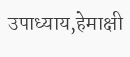उपाध्याय,हेमाक्षी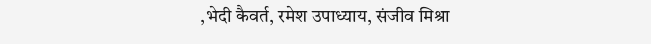,भेदी कैवर्त, रमेश उपाध्याय, संजीव मिश्रा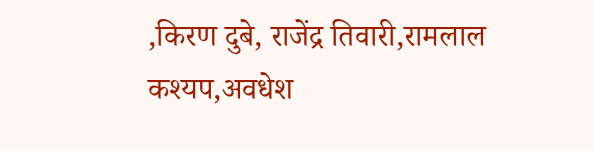,किरण दुबे, राजेंद्र तिवारी,रामलाल कश्यप,अवधेश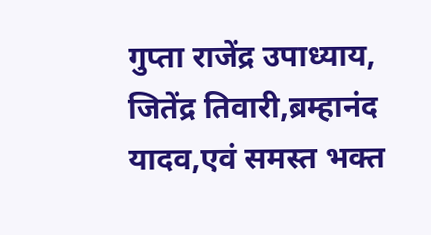गुप्ता राजेंद्र उपाध्याय, जितेंद्र तिवारी,ब्रम्हानंद यादव,एवं समस्त भक्त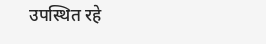उपस्थित रहे